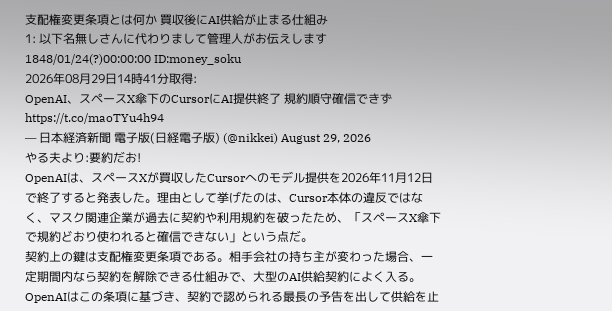支配権変更条項とは何か 買収後にAI供給が止まる仕組み
1: 以下名無しさんに代わりまして管理人がお伝えします 1848/01/24(?)00:00:00 ID:money_soku
2026年08月29日14時41分取得:
OpenAI、スペースX傘下のCursorにAI提供終了 規約順守確信できずhttps://t.co/maoTYu4h94
— 日本経済新聞 電子版(日経電子版) (@nikkei) August 29, 2026
やる夫より:要約だお!
OpenAIは、スペースXが買収したCursorへのモデル提供を2026年11月12日で終了すると発表した。理由として挙げたのは、Cursor本体の違反ではなく、マスク関連企業が過去に契約や利用規約を破ったため、「スペースX傘下で規約どおり使われると確信できない」という点だ。
契約上の鍵は支配権変更条項である。相手会社の持ち主が変わった場合、一定期間内なら契約を解除できる仕組みで、大型のAI供給契約によく入る。OpenAIはこの条項に基づき、契約で認められる最長の予告を出して供給を止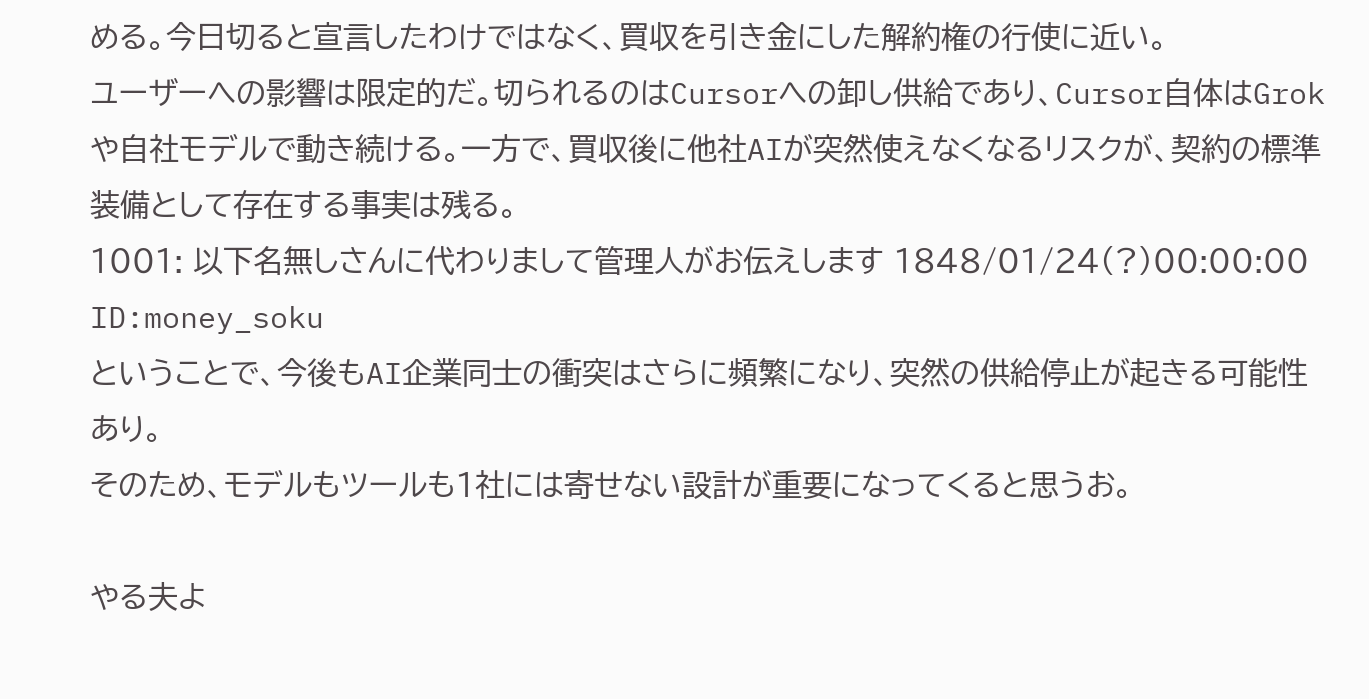める。今日切ると宣言したわけではなく、買収を引き金にした解約権の行使に近い。
ユーザーへの影響は限定的だ。切られるのはCursorへの卸し供給であり、Cursor自体はGrokや自社モデルで動き続ける。一方で、買収後に他社AIが突然使えなくなるリスクが、契約の標準装備として存在する事実は残る。
1001: 以下名無しさんに代わりまして管理人がお伝えします 1848/01/24(?)00:00:00 ID:money_soku
ということで、今後もAI企業同士の衝突はさらに頻繁になり、突然の供給停止が起きる可能性あり。
そのため、モデルもツールも1社には寄せない設計が重要になってくると思うお。

やる夫よ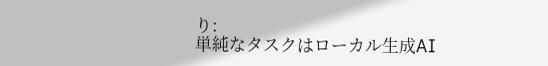り:
単純なタスクはローカル生成AI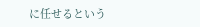に任せるという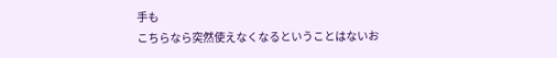手も
こちらなら突然使えなくなるということはないお